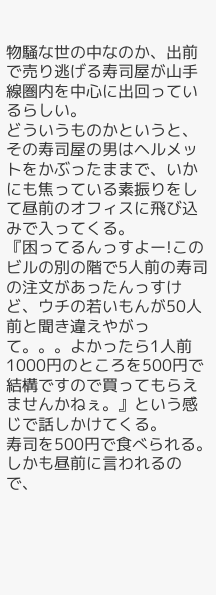物騒な世の中なのか、出前で売り逃げる寿司屋が山手線圏内を中心に出回っているらしい。
どういうものかというと、その寿司屋の男はヘルメットをかぶったままで、いかにも焦っている素振りをして昼前のオフィスに飛び込みで入ってくる。
『困ってるんっすよー!このビルの別の階で5人前の寿司の注文があったんっすけど、ウチの若いもんが50人前と聞き違えやがって。。。よかったら1人前1000円のところを500円で結構ですので買ってもらえませんかねぇ。』という感じで話しかけてくる。
寿司を500円で食べられる。しかも昼前に言われるので、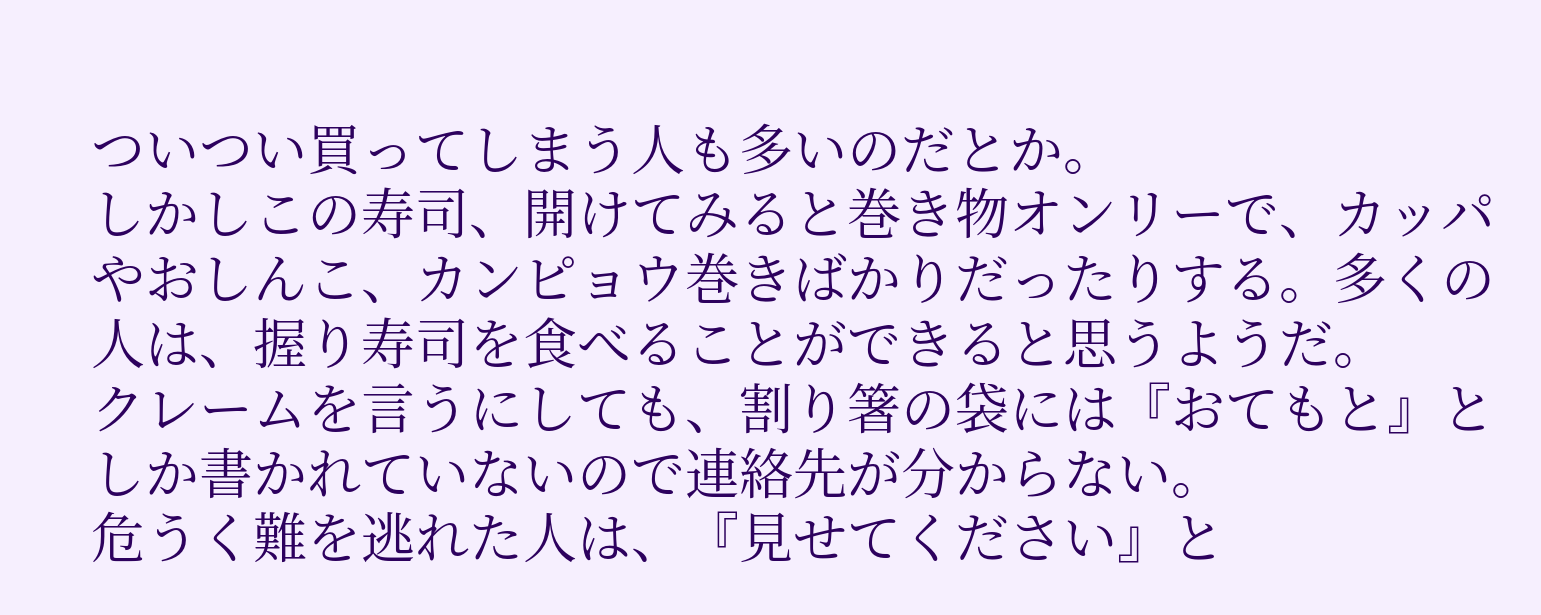ついつい買ってしまう人も多いのだとか。
しかしこの寿司、開けてみると巻き物オンリーで、カッパやおしんこ、カンピョウ巻きばかりだったりする。多くの人は、握り寿司を食べることができると思うようだ。
クレームを言うにしても、割り箸の袋には『おてもと』としか書かれていないので連絡先が分からない。
危うく難を逃れた人は、『見せてください』と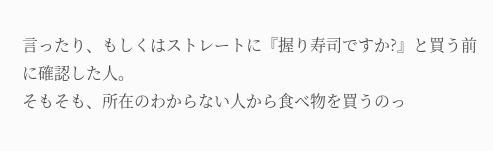言ったり、もしくはストレートに『握り寿司ですか?』と買う前に確認した人。
そもそも、所在のわからない人から食べ物を買うのっ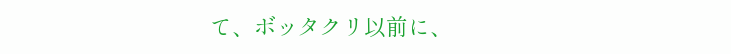て、ボッタクリ以前に、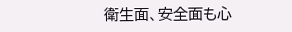衛生面、安全面も心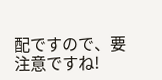配ですので、要注意ですね!